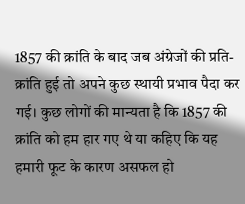1857 की क्रांति के बाद जब अंग्रेजों की प्रति- क्रांति हुई तो अपने कुछ स्थायी प्रभाव पैदा कर गई। कुछ लोगों की मान्यता है कि 1857 की क्रांति को हम हार गए थे या कहिए कि यह हमारी फूट के कारण असफल हो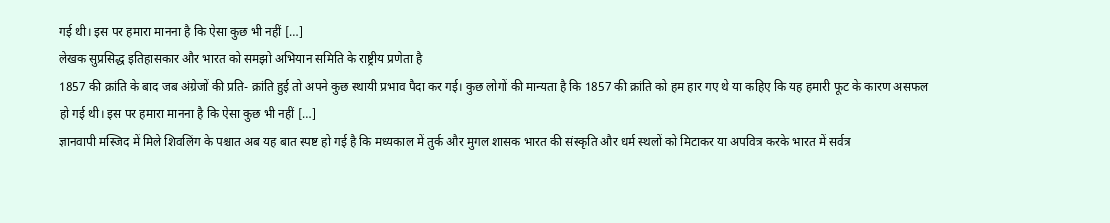गई थी। इस पर हमारा मानना है कि ऐसा कुछ भी नहीं […]
लेखक सुप्रसिद्ध इतिहासकार और भारत को समझो अभियान समिति के राष्ट्रीय प्रणेता है
1857 की क्रांति के बाद जब अंग्रेजों की प्रति- क्रांति हुई तो अपने कुछ स्थायी प्रभाव पैदा कर गई। कुछ लोगों की मान्यता है कि 1857 की क्रांति को हम हार गए थे या कहिए कि यह हमारी फूट के कारण असफल हो गई थी। इस पर हमारा मानना है कि ऐसा कुछ भी नहीं […]
ज्ञानवापी मस्जिद में मिले शिवलिंग के पश्चात अब यह बात स्पष्ट हो गई है कि मध्यकाल में तुर्क और मुगल शासक भारत की संस्कृति और धर्म स्थलों को मिटाकर या अपवित्र करके भारत में सर्वत्र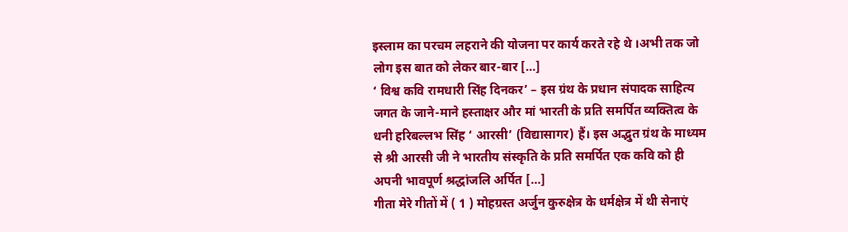इस्लाम का परचम लहराने की योजना पर कार्य करते रहे थे ।अभी तक जो लोग इस बात को लेकर बार-बार […]
‘ विश्व कवि रामधारी सिंह दिनकर’ – इस ग्रंथ के प्रधान संपादक साहित्य जगत के जाने-माने हस्ताक्षर और मां भारती के प्रति समर्पित व्यक्तित्व के धनी हरिबल्लभ सिंह ‘ आरसी’ (विद्यासागर) हैं। इस अद्भुत ग्रंथ के माध्यम से श्री आरसी जी ने भारतीय संस्कृति के प्रति समर्पित एक कवि को ही अपनी भावपूर्ण श्रद्धांजलि अर्पित […]
गीता मेरे गीतों में ( 1 ) मोहग्रस्त अर्जुन कुरुक्षेत्र के धर्मक्षेत्र में थी सेनाएं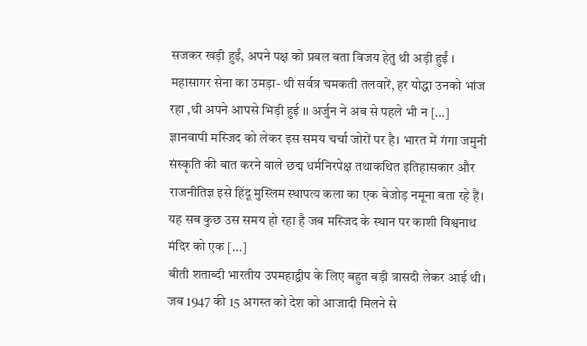सजकर खड़ी हुईं, अपने पक्ष को प्रबल बता विजय हेतु थी अड़ी हुईं । महासागर सेना का उमड़ा- थी सर्वत्र चमकती तलवारें, हर योद्धा उनको भांज रहा ,थी अपने आपसे भिड़ी हुई ।। अर्जुन ने अब से पहले भी न […]
ज्ञानवापी मस्जिद को लेकर इस समय चर्चा जोरों पर है। भारत में गंगा जमुनी संस्कृति की बात करने वाले छद्म धर्मनिरपेक्ष तथाकथित इतिहासकार और राजनीतिज्ञ इसे हिंदू मुस्लिम स्थापत्य कला का एक बेजोड़ नमूना बता रहे हैं। यह सब कुछ उस समय हो रहा है जब मस्जिद के स्थान पर काशी विश्वनाथ मंदिर को एक […]
बीती शताब्दी भारतीय उपमहाद्वीप के लिए बहुत बड़ी त्रासदी लेकर आई थी। जब 1947 की 15 अगस्त को देश को आजादी मिलने से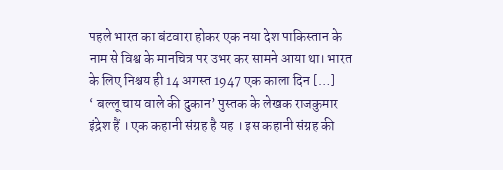पहले भारत का बंटवारा होकर एक नया देश पाकिस्तान के नाम से विश्व के मानचित्र पर उभर कर सामने आया था। भारत के लिए निश्चय ही 14 अगस्त 1947 एक काला दिन […]
‘ बल्लू चाय वाले की दुकान’ पुस्तक के लेखक राजकुमार इंद्रेश हैं । एक कहानी संग्रह है यह । इस कहानी संग्रह की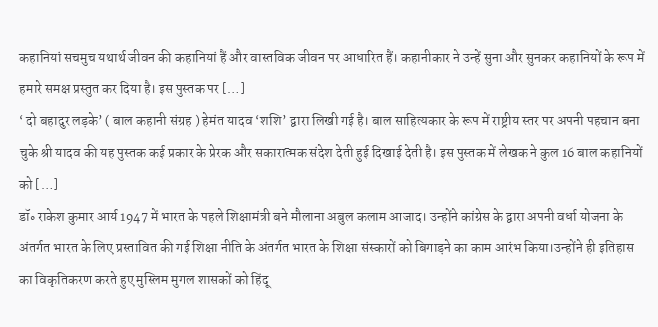कहानियां सचमुच यथार्थ जीवन की कहानियां हैं और वास्तविक जीवन पर आधारित हैं। कहानीकार ने उन्हें सुना और सुनकर कहानियों के रूप में हमारे समक्ष प्रस्तुत कर दिया है। इस पुस्तक पर […]
‘ दो बहादुर लड़के’ ( बाल कहानी संग्रह ) हेमंत यादव ‘शशि’ द्वारा लिखी गई है। बाल साहित्यकार के रूप में राष्ट्रीय स्तर पर अपनी पहचान बना चुके श्री यादव की यह पुस्तक कई प्रकार के प्रेरक और सकारात्मक संदेश देती हुई दिखाई देती है। इस पुस्तक में लेखक ने कुल 16 बाल कहानियों को […]
डॉ॰ राकेश कुमार आर्य 1947 में भारत के पहले शिक्षामंत्री बने मौलाना अबुल कलाम आजाद। उन्होंने कांग्रेस के द्वारा अपनी वर्धा योजना के अंतर्गत भारत के लिए प्रस्तावित की गई शिक्षा नीति के अंतर्गत भारत के शिक्षा संस्कारों को बिगाड़ने का काम आरंभ किया।उन्होंने ही इतिहास का विकृतिकरण करते हुए मुस्लिम मुगल शासकों को हिंदू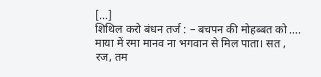[…]
शिथिल करो बंधन तर्ज : – बचपन की मोहब्बत को …. माया में रमा मानव ना भगवान से मिल पाता। सत , रज, तम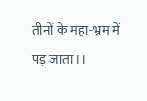तीनों के महा-भ्रम में पड़ जाता।।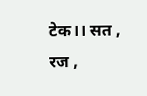टेक।। सत , रज ,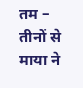तम – तीनों से माया ने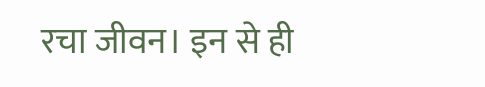रचा जीवन। इन से ही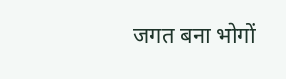जगत बना भोगों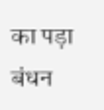का पड़ा बंधन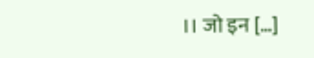।। जो इन […]